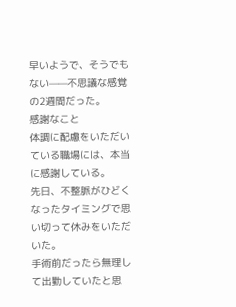早いようで、そうでもない——不思議な感覚の2週間だった。
感謝なこと
体調に配慮をいただいている職場には、本当に感謝している。
先日、不整脈がひどくなったタイミングで思い切って休みをいただいた。
手術前だったら無理して出勤していたと思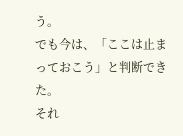う。
でも今は、「ここは止まっておこう」と判断できた。
それ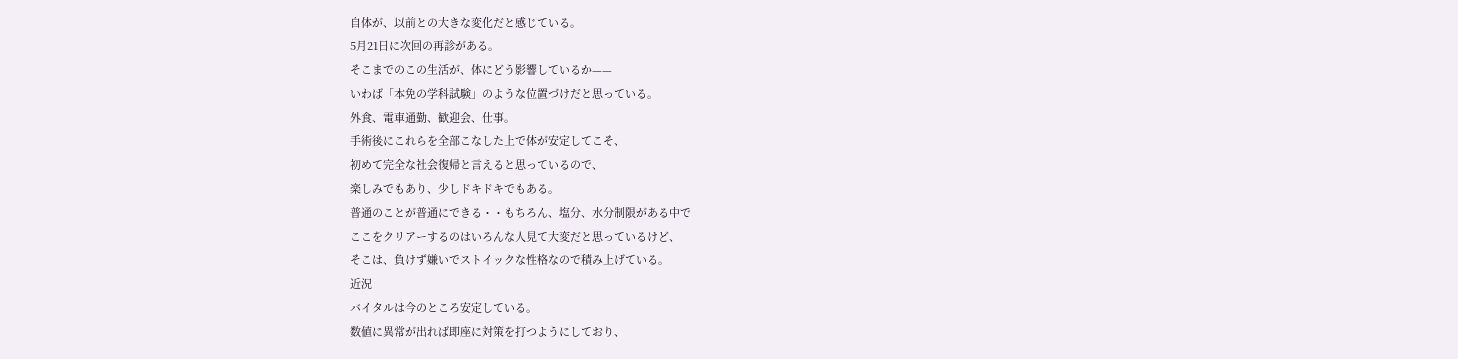自体が、以前との大きな変化だと感じている。
5月21日に次回の再診がある。
そこまでのこの生活が、体にどう影響しているか——
いわば「本免の学科試験」のような位置づけだと思っている。
外食、電車通勤、歓迎会、仕事。
手術後にこれらを全部こなした上で体が安定してこそ、
初めて完全な社会復帰と言えると思っているので、
楽しみでもあり、少しドキドキでもある。
普通のことが普通にできる・・もちろん、塩分、水分制限がある中で
ここをクリアーするのはいろんな人見て大変だと思っているけど、
そこは、負けず嫌いでストイックな性格なので積み上げている。
近況
バイタルは今のところ安定している。
数値に異常が出れば即座に対策を打つようにしており、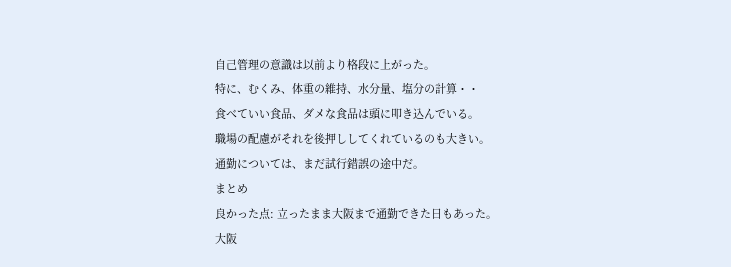自己管理の意識は以前より格段に上がった。
特に、むくみ、体重の維持、水分量、塩分の計算・・
食べていい食品、ダメな食品は頭に叩き込んでいる。
職場の配慮がそれを後押ししてくれているのも大きい。
通勤については、まだ試行錯誤の途中だ。
まとめ
良かった点: 立ったまま大阪まで通勤できた日もあった。
大阪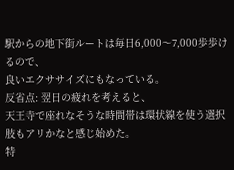駅からの地下街ルートは毎日6,000〜7,000歩歩けるので、
良いエクササイズにもなっている。
反省点: 翌日の疲れを考えると、
天王寺で座れなそうな時間帯は環状線を使う選択肢もアリかなと感じ始めた。
特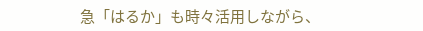急「はるか」も時々活用しながら、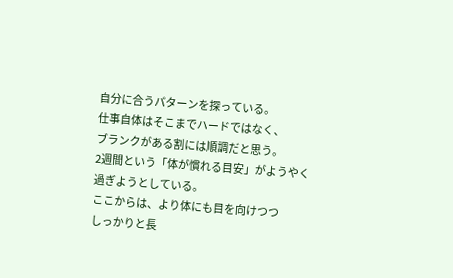自分に合うパターンを探っている。
仕事自体はそこまでハードではなく、
ブランクがある割には順調だと思う。
2週間という「体が慣れる目安」がようやく過ぎようとしている。
ここからは、より体にも目を向けつつ
しっかりと長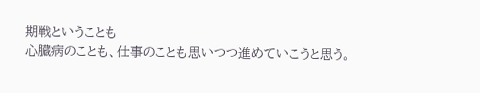期戦ということも
心臓病のことも、仕事のことも思いつつ進めていこうと思う。